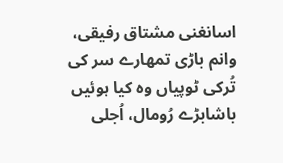اسانغنی مشتاق رفیقی، وانم باڑی تمھارے سر کی تُرکی ٹوپیاں وہ کیا ہوئیں باشابڑے رُومال، اُجلی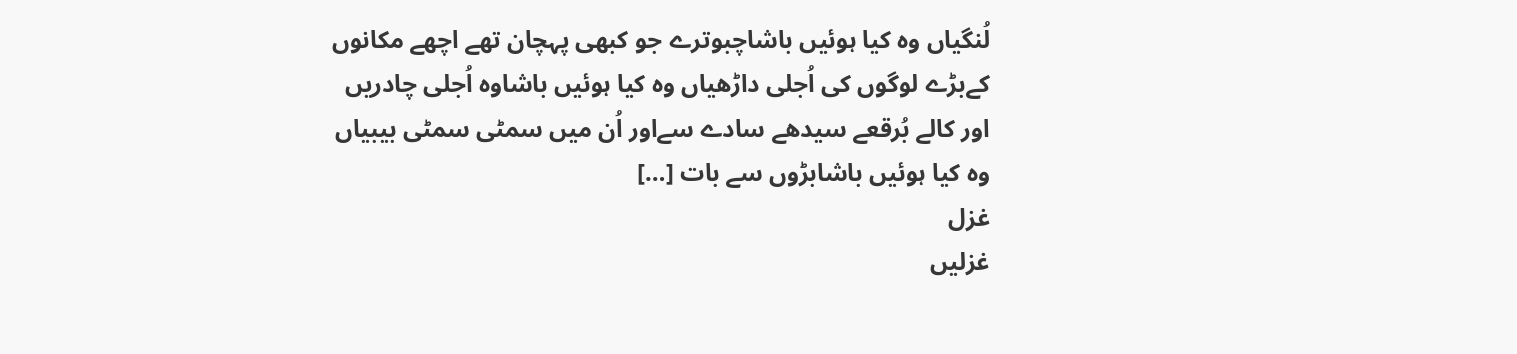لُنگیاں وہ کیا ہوئیں باشاچبوترے جو کبھی پہچان تھے اچھے مکانوں کےبڑے لوگوں کی اُجلی داڑھیاں وہ کیا ہوئیں باشاوہ اُجلی چادریں اور کالے بُرقعے سیدھے سادے سےاور اُن میں سمٹی سمٹی بیبیاں وہ کیا ہوئیں باشابڑوں سے بات […]
غزل
غزلیں